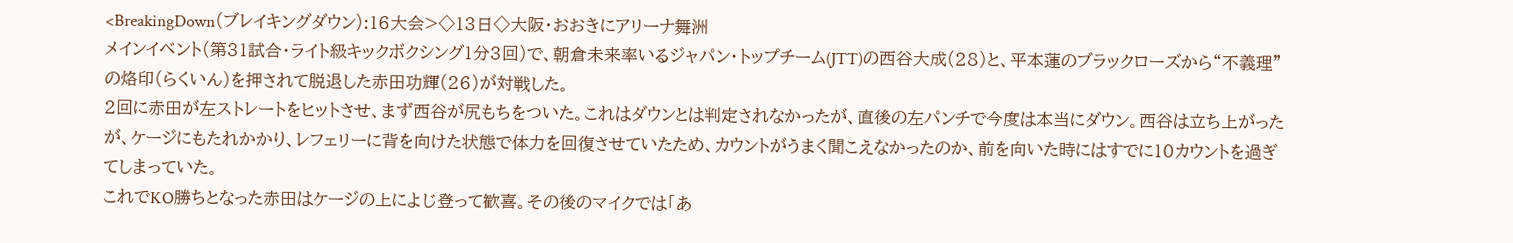<BreakingDown(ブレイキングダウン):16大会>◇13日◇大阪・おおきにアリーナ舞洲
メインイベント(第31試合・ライト級キックボクシング1分3回)で、朝倉未来率いるジャパン・トップチーム(JTT)の西谷大成(28)と、平本蓮のブラックローズから“不義理”の烙印(らくいん)を押されて脱退した赤田功輝(26)が対戦した。
2回に赤田が左ストレートをヒットさせ、まず西谷が尻もちをついた。これはダウンとは判定されなかったが、直後の左パンチで今度は本当にダウン。西谷は立ち上がったが、ケージにもたれかかり、レフェリーに背を向けた状態で体力を回復させていたため、カウントがうまく聞こえなかったのか、前を向いた時にはすでに10カウントを過ぎてしまっていた。
これでKO勝ちとなった赤田はケージの上によじ登って歓喜。その後のマイクでは「あ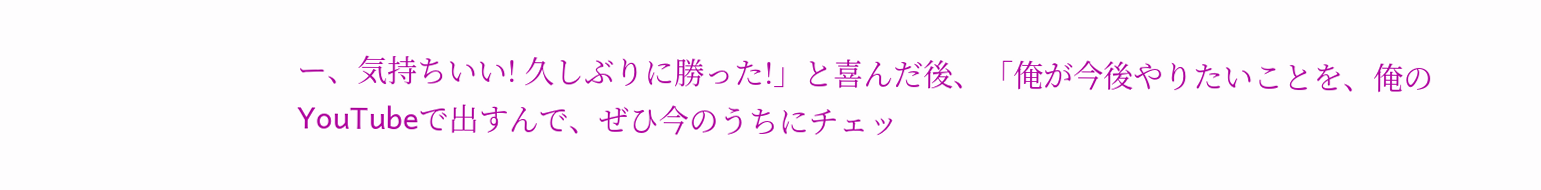ー、気持ちいい! 久しぶりに勝った!」と喜んだ後、「俺が今後やりたいことを、俺のYouTubeで出すんで、ぜひ今のうちにチェッ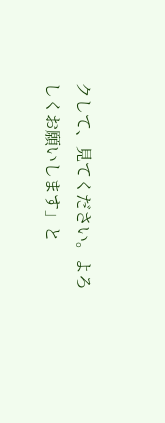クして、見てください。よろしくお願いします」と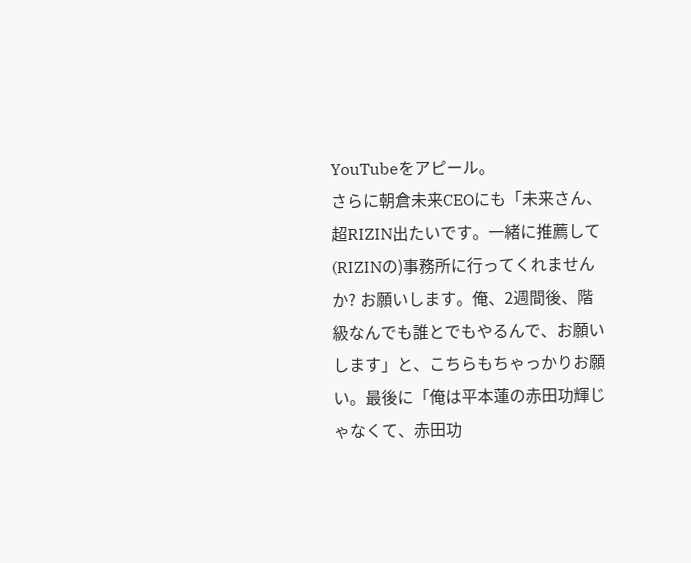YouTubeをアピール。
さらに朝倉未来CEOにも「未来さん、超RIZIN出たいです。一緒に推薦して(RIZINの)事務所に行ってくれませんか? お願いします。俺、2週間後、階級なんでも誰とでもやるんで、お願いします」と、こちらもちゃっかりお願い。最後に「俺は平本蓮の赤田功輝じゃなくて、赤田功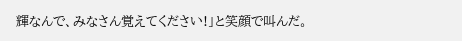輝なんで、みなさん覚えてください!」と笑顔で叫んだ。